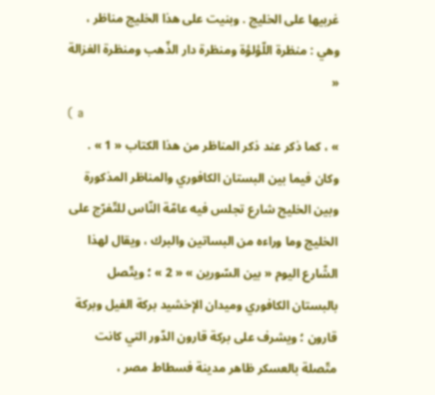غربيها على الخليج . وبنيت على هذا الخليج مناظر ، وهي : منظرة اللّؤلؤة ومنظرة دار الذّهب ومنظرة الغزالة «
( a
» ، كما ذكر عند ذكر المناظر من هذا الكتاب « 1 » .
وكان فيما بين البستان الكافوري والمناظر المذكورة وبين الخليج شارع تجلس فيه عامّة النّاس للتّفرّج على الخليج وما وراءه من البساتين والبرك ، ويقال لهذا الشّارع اليوم « بين السّورين » « 2 » ؛ ويتّصل بالبستان الكافوري وميدان الإخشيد بركة الفيل وبركة قارون ؛ ويشرف على بركة قارون الدّور التي كانت متّصلة بالعسكر ظاهر مدينة فسطاط مصر ،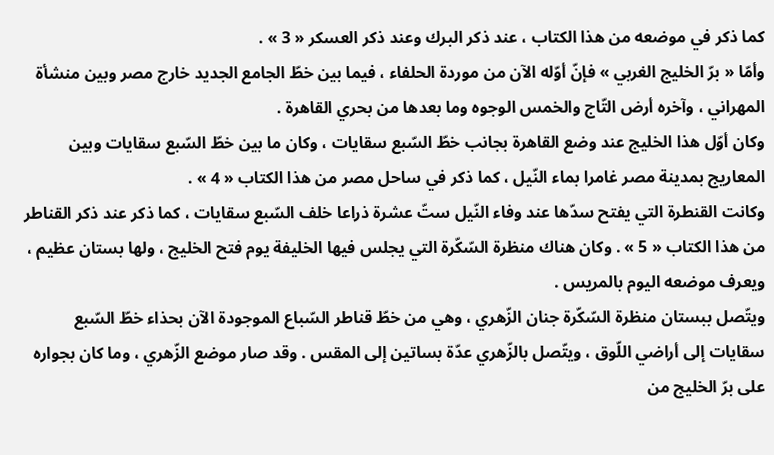كما ذكر في موضعه من هذا الكتاب ، عند ذكر البرك وعند ذكر العسكر « 3 » .
وأمّا « برّ الخليج الغربي » فإنّ أوّله الآن من موردة الحلفاء ، فيما بين خطّ الجامع الجديد خارج مصر وبين منشأة المهراني ، وآخره أرض التّاج والخمس الوجوه وما بعدها من بحري القاهرة .
وكان أوّل هذا الخليج عند وضع القاهرة بجانب خطّ السّبع سقايات ، وكان ما بين خطّ السّبع سقايات وبين المعاريج بمدينة مصر غامرا بماء النّيل ، كما ذكر في ساحل مصر من هذا الكتاب « 4 » .
وكانت القنطرة التي يفتح سدّها عند وفاء النّيل ستّ عشرة ذراعا خلف السّبع سقايات ، كما ذكر عند ذكر القناطر من هذا الكتاب « 5 » . وكان هناك منظرة السّكّرة التي يجلس فيها الخليفة يوم فتح الخليج ، ولها بستان عظيم ، ويعرف موضعه اليوم بالمريس .
ويتّصل ببستان منظرة السّكّرة جنان الزّهري ، وهي من خطّ قناطر السّباع الموجودة الآن بحذاء خطّ السّبع سقايات إلى أراضي اللّوق ، ويتّصل بالزّهري عدّة بساتين إلى المقس . وقد صار موضع الزّهري ، وما كان بجواره على برّ الخليج من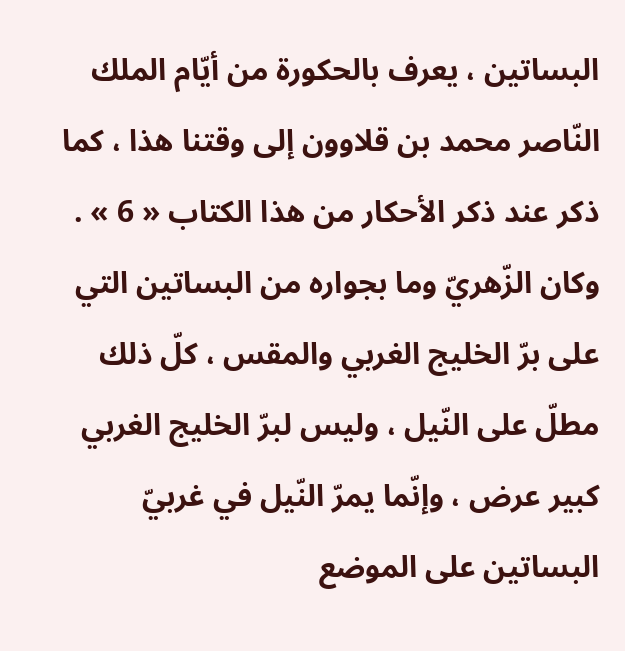البساتين ، يعرف بالحكورة من أيّام الملك النّاصر محمد بن قلاوون إلى وقتنا هذا ، كما ذكر عند ذكر الأحكار من هذا الكتاب « 6 » .
وكان الزّهريّ وما بجواره من البساتين التي على برّ الخليج الغربي والمقس ، كلّ ذلك مطلّ على النّيل ، وليس لبرّ الخليج الغربي كبير عرض ، وإنّما يمرّ النّيل في غربيّ البساتين على الموضع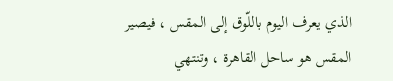الذي يعرف اليوم باللّوق إلى المقس ، فيصير المقس هو ساحل القاهرة ، وتنتهي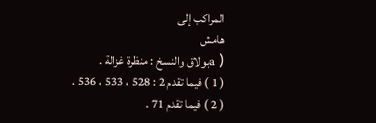المراكب إلى
هامش
( aبولاق والنسخ : منظرة غزالة .
( 1 ) فيما تقدم 2 : 528 ، 533 ، 536 .
( 2 ) فيما تقدم 71 .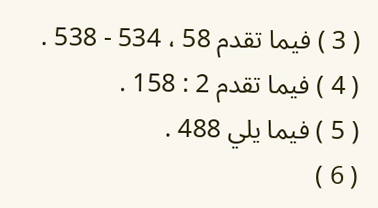( 3 ) فيما تقدم 58 ، 534 - 538 .
( 4 ) فيما تقدم 2 : 158 .
( 5 ) فيما يلي 488 .
( 6 )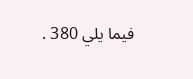فيما يلي 380 .